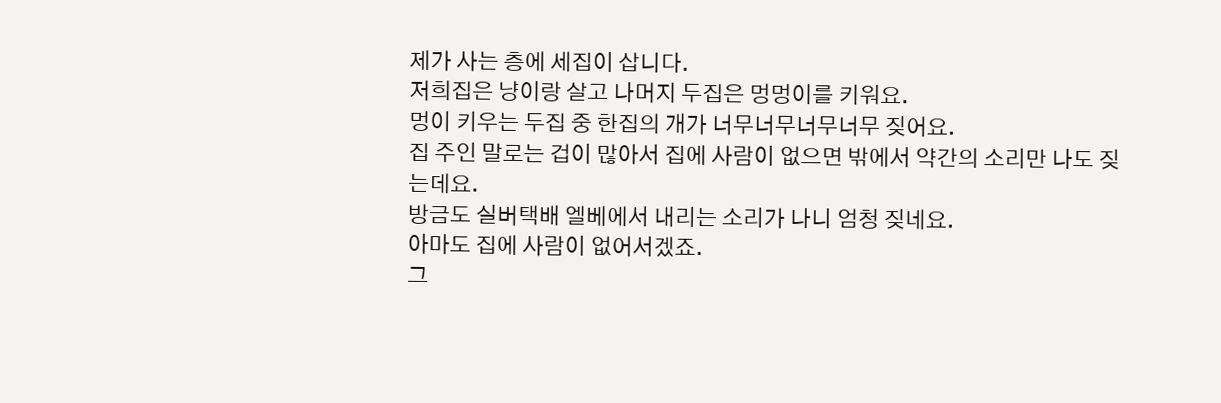제가 사는 층에 세집이 삽니다.
저희집은 냥이랑 살고 나머지 두집은 멍멍이를 키워요.
멍이 키우는 두집 중 한집의 개가 너무너무너무너무 짖어요.
집 주인 말로는 겁이 많아서 집에 사람이 없으면 밖에서 약간의 소리만 나도 짖는데요.
방금도 실버택배 엘베에서 내리는 소리가 나니 엄청 짖네요.
아마도 집에 사람이 없어서겠죠.
그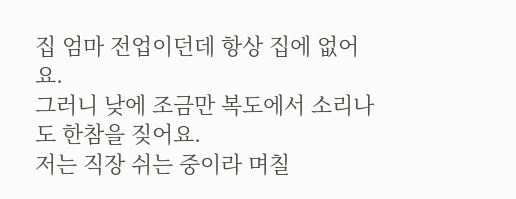집 엄마 전업이던데 항상 집에 없어요.
그러니 낮에 조금만 복도에서 소리나도 한참을 짖어요.
저는 직장 쉬는 중이라 며칠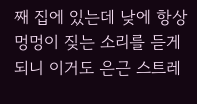째 집에 있는데 낮에 항상 멍멍이 짖는 소리를 듣게 되니 이거도 은근 스트레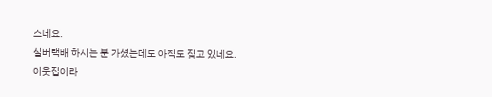스네요.
실버택배 하시는 분 가셨는데도 아직도 짖고 있네요.
이웃집이라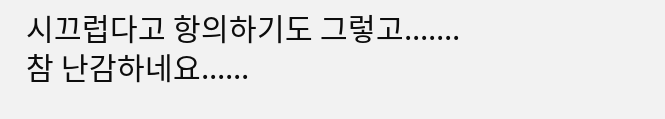시끄럽다고 항의하기도 그렇고.......
참 난감하네요......